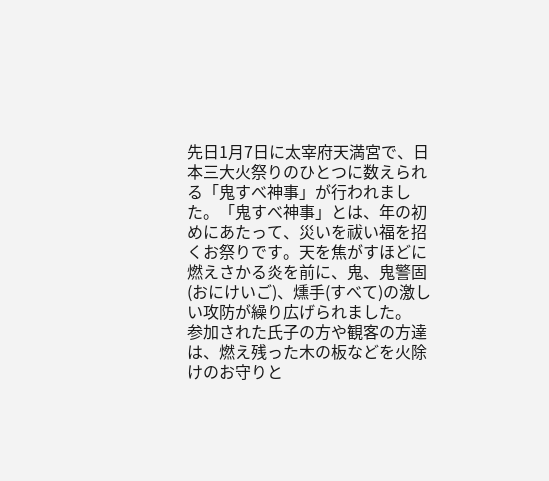先日1月7日に太宰府天満宮で、日本三大火祭りのひとつに数えられる「鬼すべ神事」が行われました。「鬼すべ神事」とは、年の初めにあたって、災いを祓い福を招くお祭りです。天を焦がすほどに燃えさかる炎を前に、鬼、鬼警固(おにけいご)、燻手(すべて)の激しい攻防が繰り広げられました。
参加された氏子の方や観客の方達は、燃え残った木の板などを火除けのお守りと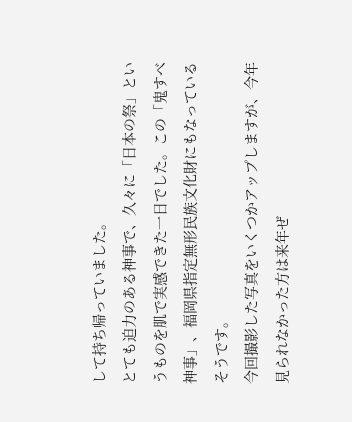して持ち帰っていました。
とても迫力のある神事で、久々に「日本の祭」というものを肌で実感できた一日でした。この「鬼すべ神事」、福岡県指定無形民族文化財にもなっているそうです。
今回撮影した写真をいくつかアップしますが、今年見られなかった方は来年ぜ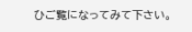ひご覧になってみて下さい。